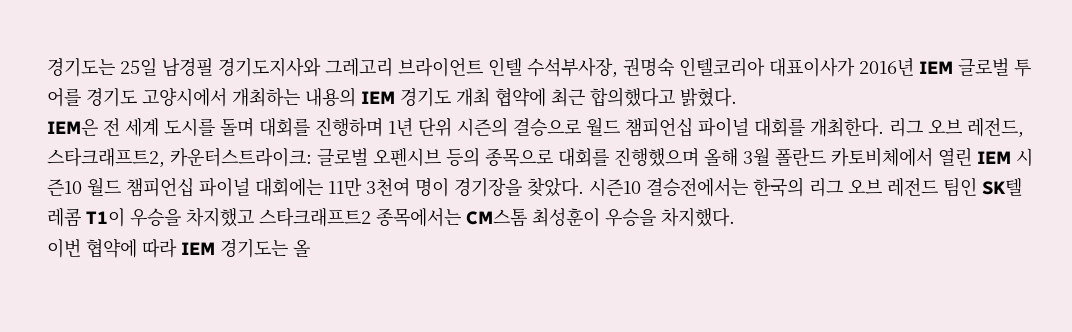경기도는 25일 남경필 경기도지사와 그레고리 브라이언트 인텔 수석부사장, 권명숙 인텔코리아 대표이사가 2016년 IEM 글로벌 투어를 경기도 고양시에서 개최하는 내용의 IEM 경기도 개최 협약에 최근 합의했다고 밝혔다.
IEM은 전 세계 도시를 돌며 대회를 진행하며 1년 단위 시즌의 결승으로 월드 챔피언십 파이널 대회를 개최한다. 리그 오브 레전드, 스타크래프트2, 카운터스트라이크: 글로벌 오펜시브 등의 종목으로 대회를 진행했으며 올해 3월 폴란드 카토비체에서 열린 IEM 시즌10 월드 챔피언십 파이널 대회에는 11만 3천여 명이 경기장을 찾았다. 시즌10 결승전에서는 한국의 리그 오브 레전드 팀인 SK텔레콤 T1이 우승을 차지했고 스타크래프트2 종목에서는 CM스톰 최성훈이 우승을 차지했다.
이번 협약에 따라 IEM 경기도는 올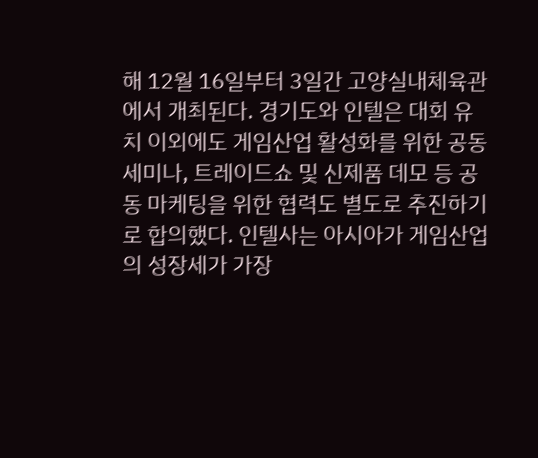해 12월 16일부터 3일간 고양실내체육관에서 개최된다. 경기도와 인텔은 대회 유치 이외에도 게임산업 활성화를 위한 공동 세미나, 트레이드쇼 및 신제품 데모 등 공동 마케팅을 위한 협력도 별도로 추진하기로 합의했다. 인텔사는 아시아가 게임산업의 성장세가 가장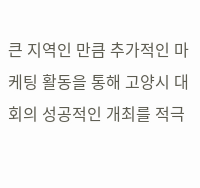큰 지역인 만큼 추가적인 마케팅 활동을 통해 고양시 대회의 성공적인 개최를 적극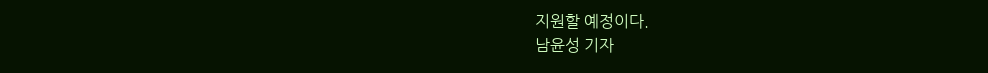지원할 예정이다.
남윤성 기자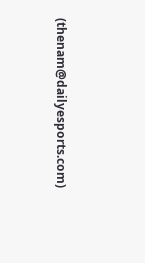(thenam@dailyesports.com)